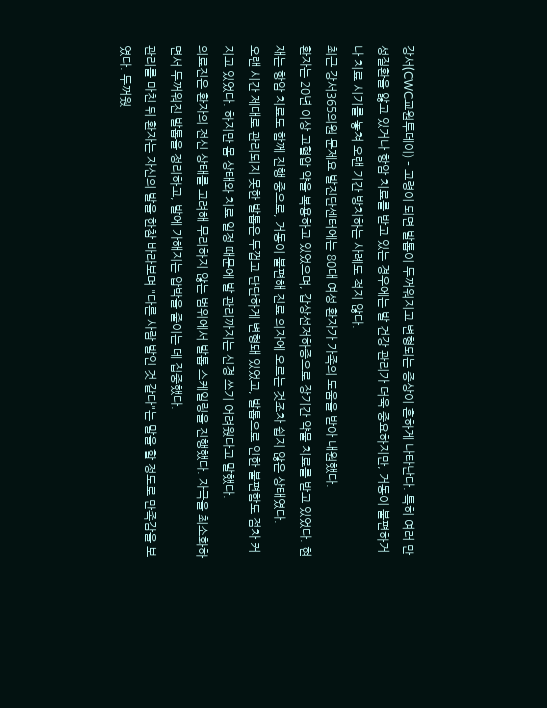강서(CWC교원투데이) – 고령이 되면 발톱이 두꺼워지고 변형되는 증상이 흔하게 나타난다. 특히 여러 만성질환을 앓고 있거나 항암 치료를 받고 있는 경우에는 발 건강 관리가 더욱 중요하지만, 거동이 불편하거나 치료 시기를 놓쳐 오랜 기간 방치하는 사례도 적지 않다.
최근 강서365의원 문제요 발진단센터에는 80대 여성 환자가 가족의 도움을 받아 내원했다.
환자는 20년 이상 고혈압 약을 복용하고 있었으며, 갑상선저하증으로 장기간 약물 치료를 받고 있었다. 현재는 항암 치료도 함께 진행 중으로, 거동이 불편해 진료 의자에 오르는 것조차 쉽지 않은 상태였다.
오랜 시간 제대로 관리되지 못한 발톱은 두껍고 단단하게 변형돼 있었고, 발톱으로 인한 불편함도 점차 커지고 있었다. 하지만 몸 상태와 치료 일정 때문에 발 관리까지는 신경 쓰기 어려웠다고 말했다.
의료진은 환자의 전신 상태를 고려해 무리하지 않는 범위에서 발톱 스케일링을 진행했다. 자극을 최소화하면서 두꺼워진 발톱을 정리하고, 발에 가해지는 압박을 줄이는 데 집중했다.
관리를 마친 뒤 환자는 자신의 발을 한참 바라보며 "다른 사람 발인 것 같다"는 말을 할 정도로 만족감을 보였다. 두꺼웠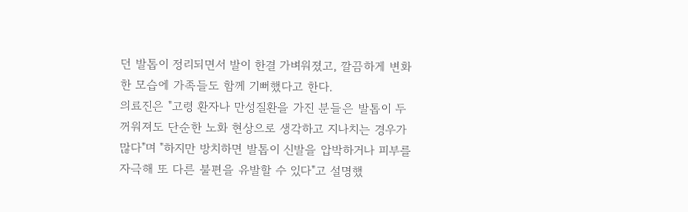던 발톱이 정리되면서 발이 한결 가벼워졌고, 깔끔하게 변화한 모습에 가족들도 함께 기뻐했다고 한다.
의료진은 "고령 환자나 만성질환을 가진 분들은 발톱이 두꺼워져도 단순한 노화 현상으로 생각하고 지나치는 경우가 많다"며 "하지만 방치하면 발톱이 신발을 압박하거나 피부를 자극해 또 다른 불편을 유발할 수 있다"고 설명했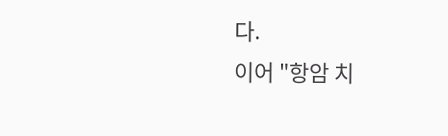다.
이어 "항암 치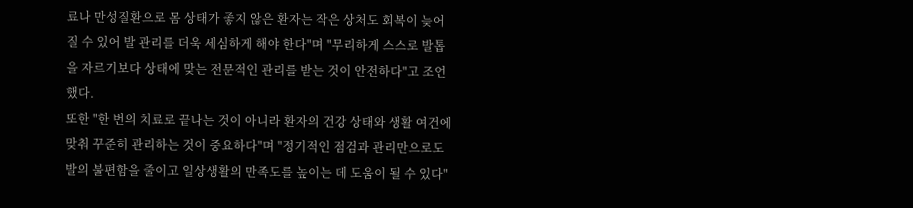료나 만성질환으로 몸 상태가 좋지 않은 환자는 작은 상처도 회복이 늦어질 수 있어 발 관리를 더욱 세심하게 해야 한다"며 "무리하게 스스로 발톱을 자르기보다 상태에 맞는 전문적인 관리를 받는 것이 안전하다"고 조언했다.
또한 "한 번의 치료로 끝나는 것이 아니라 환자의 건강 상태와 생활 여건에 맞춰 꾸준히 관리하는 것이 중요하다"며 "정기적인 점검과 관리만으로도 발의 불편함을 줄이고 일상생활의 만족도를 높이는 데 도움이 될 수 있다"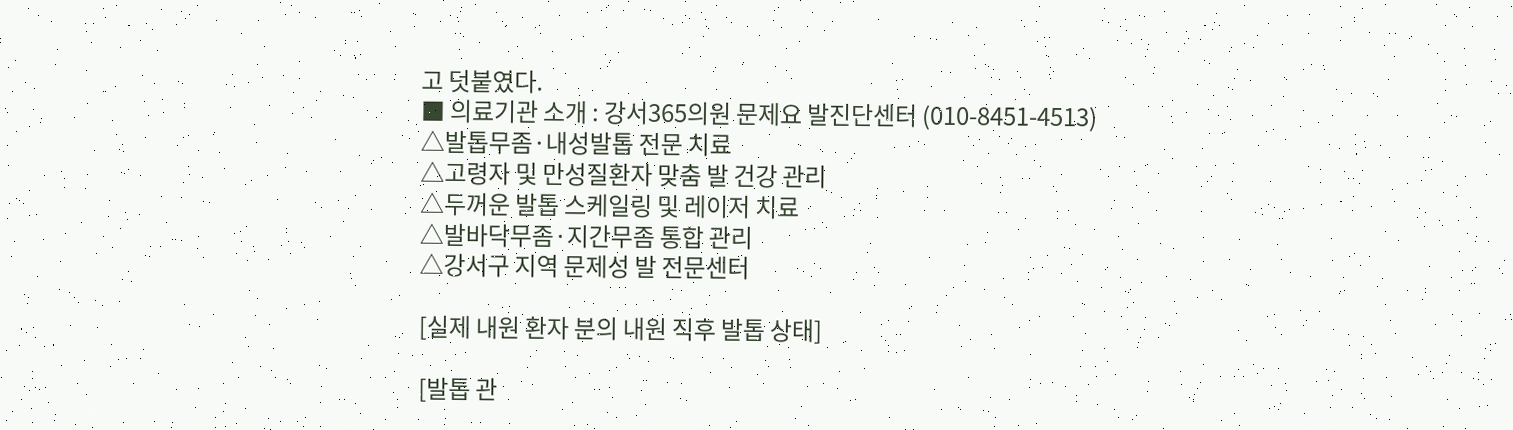고 덧붙였다.
■ 의료기관 소개 : 강서365의원 문제요 발진단센터 (010-8451-4513)
△발톱무좀·내성발톱 전문 치료
△고령자 및 만성질환자 맞춤 발 건강 관리
△두꺼운 발톱 스케일링 및 레이저 치료
△발바닥무좀·지간무좀 통합 관리
△강서구 지역 문제성 발 전문센터

[실제 내원 환자 분의 내원 직후 발톱 상태]

[발톱 관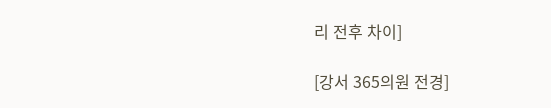리 전후 차이]

[강서 365의원 전경]